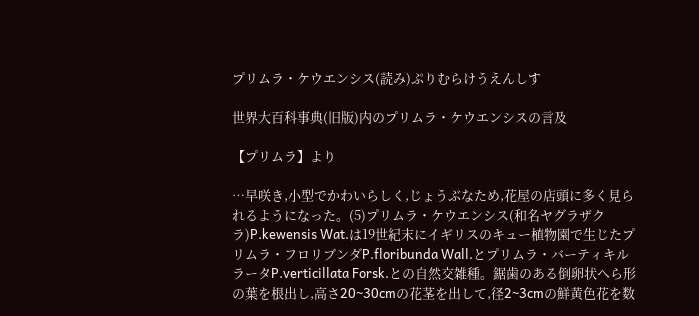プリムラ・ケウエンシス(読み)ぷりむらけうえんしす

世界大百科事典(旧版)内のプリムラ・ケウエンシスの言及

【プリムラ】より

…早咲き,小型でかわいらしく,じょうぶなため,花屋の店頭に多く見られるようになった。(5)プリムラ・ケウエンシス(和名ヤグラザクラ)P.kewensis Wat.は19世紀末にイギリスのキュー植物園で生じたプリムラ・フロリブンダP.floribunda Wall.とプリムラ・バーティキルラータP.verticillata Forsk.との自然交雑種。鋸歯のある倒卵状へら形の葉を根出し,高さ20~30cmの花茎を出して,径2~3cmの鮮黄色花を数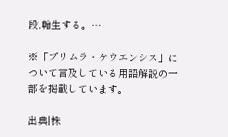段,輪生する。…

※「プリムラ・ケウエンシス」について言及している用語解説の一部を掲載しています。

出典|株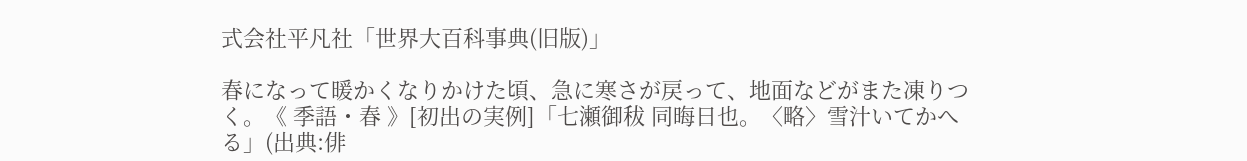式会社平凡社「世界大百科事典(旧版)」

春になって暖かくなりかけた頃、急に寒さが戻って、地面などがまた凍りつく。《 季語・春 》[初出の実例]「七瀬御秡 同晦日也。〈略〉雪汁いてかへる」(出典:俳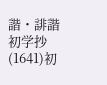諧・誹諧初学抄(1641)初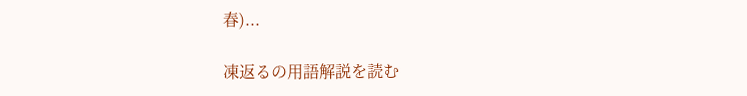春)...

凍返るの用語解説を読む